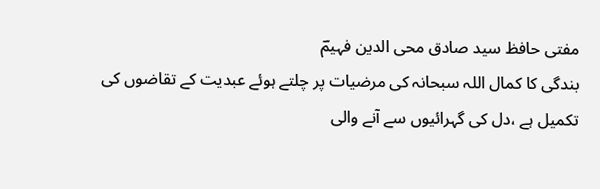مفتی حافظ سید صادق محی الدین فہیمؔ
بندگی کا کمال اللہ سبحانہ کی مرضیات پر چلتے ہوئے عبدیت کے تقاضوں کی تکمیل ہے ،دل کی گہرائیوں سے آنے والی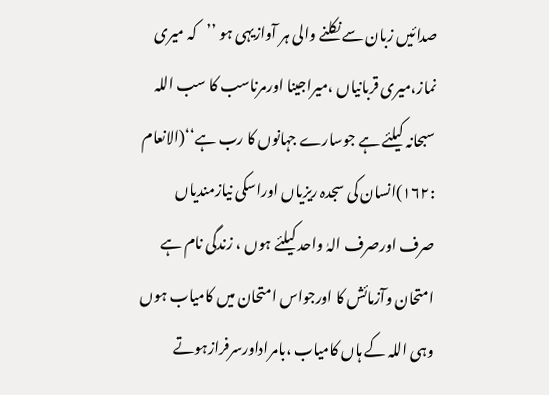صدائیں زبان سے نکلنے والی ہر آوازیہی ہو ’’کہ میری نماز،میری قربانیاں ،میراجینا اورمرناسب کا سب اللہ سبحانہ کیلئے ہے جوسارے جہانوں کا رب ہے‘‘(الانعام :۱۶۲)انسان کی سجدہ ریزیاں اوراسکی نیازمندیاں صرف اورصرف الہٰ واحد کیلئے ہوں ، زندگی نام ہے امتحان وآزمائش کا اورجواس امتحان میں کامیاب ہوں وہی اللہ کے ہاں کامیاب ،بامراداورسرفرازہوتے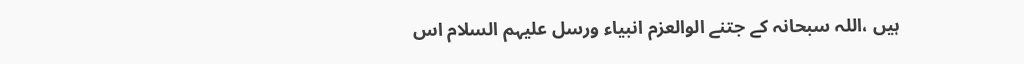ہیں ،اللہ سبحانہ کے جتنے الوالعزم انبیاء ورسل علیہم السلام اس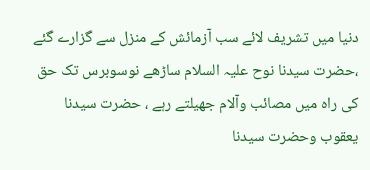دنیا میں تشریف لائے سب آزمائش کے منزل سے گزارے گئے ،حضرت سیدنا نوح علیہ السلام ساڑھے نوسوبرس تک حق کی راہ میں مصائب وآلام جھیلتے رہے ، حضرت سیدنا یعقوب وحضرت سیدنا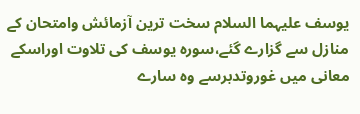یوسف علیہما السلام سخت ترین آزمائش وامتحان کے منازل سے گزارے گئے،سورہ یوسف کی تلاوت اوراسکے معانی میں غوروتدبرسے وہ سارے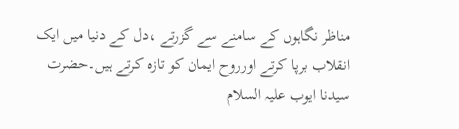مناظر نگاہوں کے سامنے سے گزرتے ،دل کے دنیا میں ایک انقلاب برپا کرتے اورروح ایمان کو تازہ کرتے ہیں۔حضرت سیدنا ایوب علیہ السلام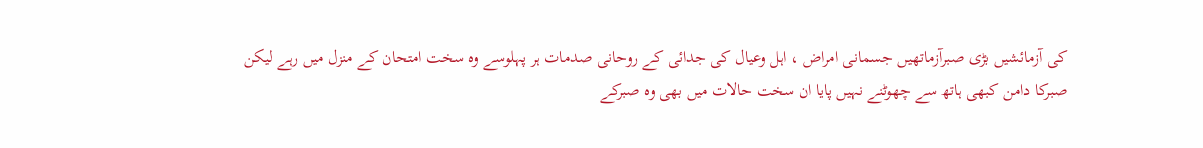کی آزمائشیں بڑی صبرآزماتھیں جسمانی امراض ، اہل وعیال کی جدائی کے روحانی صدمات ہر پہلوسے وہ سخت امتحان کے منزل میں رہے لیکن صبرکا دامن کبھی ہاتھ سے چھوٹنے نہیں پایا ان سخت حالات میں بھی وہ صبرکے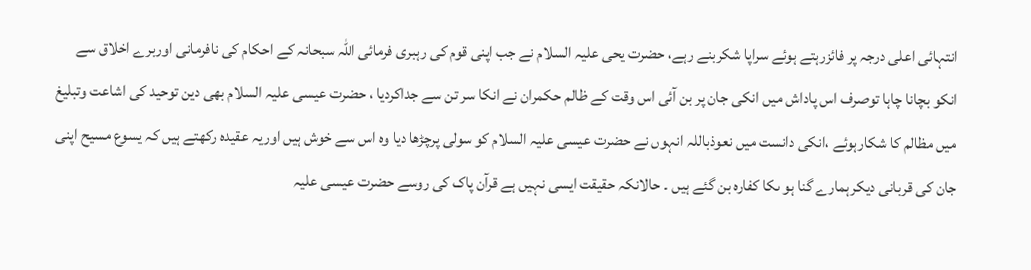انتہائی اعلی درجہ پر فائزرہتے ہوئے سراپا شکربنے رہے، حضرت یحی علیہ السلام نے جب اپنی قوم کی رہبری فرمائی اللہ سبحانہ کے احکام کی نافرمانی اوربرے اخلاق سے انکو بچانا چاہا توصرف اس پاداش میں انکی جان پر بن آئی اس وقت کے ظالم حکمران نے انکا سر تن سے جداکردیا ، حضرت عیسی علیہ السلام بھی دین توحید کی اشاعت وتبلیغ میں مظالم کا شکارہوئے ،انکی دانست میں نعوذباللہ انہوں نے حضرت عیسی علیہ السلام کو سولی پرچڑھا دیا وہ اس سے خوش ہیں اوریہ عقیدہ رکھتے ہیں کہ یسوع مسیح اپنی جان کی قربانی دیکرہمارے گنا ہو ںکا کفارہ بن گئے ہیں ۔ حالانکہ حقیقت ایسی نہیں ہے قرآن پاک کی روسے حضرت عیسی علیہ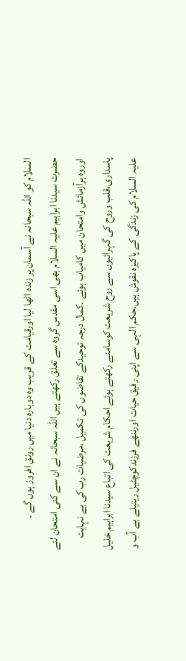السلام کو اللہ سبحانہ نے آسمان پر زندہ اٹھا لیا اورقیامت کے قریب وہ دوبارہ دنیا میں رونق افروز ہوں گے ۔
حضرت سیدنا ابراہیم علیہ السلام بھی اسی مقدس گروہ سے تعلق رکھتے ہیں اللہ سبحانہ نے ان سے کئی امتحان لئے اوروہ ہرآزمائش وامتحان میں کامیاب ہوئے ۔کمال درجہ توحیدکے تقاضوں کی تکمیل ،مرضیات رب کی بے نہایت پاسداری،قلب وروح کی گہرائیوں سے روح شریعت کوسامنے رکھتے ہوئے احکام شریعت کی اتباع سیدنا ابراہیم خلیل علیہ السلام کی زندگی کے پاکیزہ نقوش ہیں،حکم الہی سے اپنی رفیق حیات اورننھے فرزندکوچٹیل ریتیلے بے آب و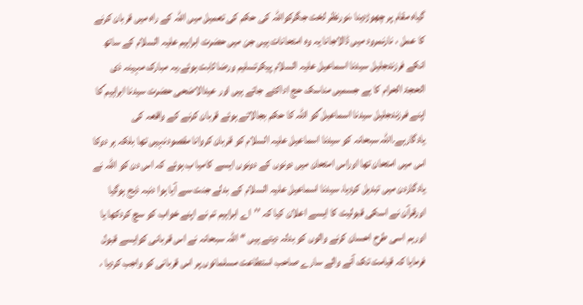گیاہ مقام پر چھوڑدینا ،نورنظر لخت جگرکواللہ کی حکم کی تعمیل میں اللہ کے راہ میں قربان کرنے کا عمل ، نارنمرود میں ڈالاجانا یہ وہ امتحانات ہیں جن میں حضرت ابراہیم علیہ السلام کے ساتھ انکے فرزندجلیل سیدنا اسماعیل علیہ السلام پیکرتسلیم ورضا ثابت ہوئے۔یہ مبارک مہینہ ذی الحجۃ الحرام کا ہے جسمیں مناسک حج اداکئے جاتے ہیں اور عیدالاضحی حضرت سیدنا ابراہیم ؑکا اپنے فرزندجلیل سیدنا اسماعیل ؑکو اللہ کا حکم بجالاتے ہوئے قربان کرنے کے واقعہ کی یادگارہے۔اللہ سبحانہ کو سیدنا اسماعیل علیہ السلام کو قربان کروانا مقصودنہیں تھا بلکہ ہر دوکا اس میں امتحان تھا اوراس امتحان میں دونوں کے دونوں ایسے کامیا ب ہوئے کہ اس دن کو اللہ نے یادگاردن میں تبدیل کردیا، سیدنا اسماعیل علیہ السلام کے بدلے جنت سے آیا ہوا دنبہ ذبح ہوگیا اورقرآن نے اسکی قبولیت کا ایسے اعلان کیا کہ ’’اے ابراہیم تم نے اپنے خواب کو سچ کردکھا یا اورہم اسی طرح احسان کرنے والوں کو بدلہ دیتے ہیں ‘‘ اللہ سبحانہ نے اس قربانی کوایسے قبول فرمایا کہ قیامت تک آنے والے سارے صاحب استطاعت مسلمانوں پر اس قربانی کو واجب کردیا ،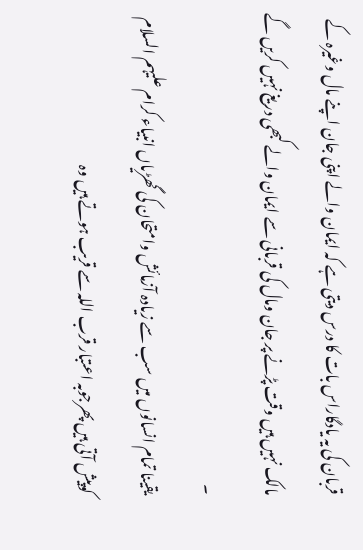قربان کی یہ یادگاراس بات کا درس دیتی ہے کہ ایمان والے اپنی جان اپنے مال وغیرہ کے مالک نہیں ہیں وقت پڑنے پر جان ومال کی قربانی سے ایمان والے کبھی دریغ نہیں کریں گے ۔
یقینا تمام انسانوں میں سب سے زیادہ آزمائش وامتحان کی گھڑیاں انبیاء کرام علیہم السلام کوپیش آتی ہیں پھرجوبہ اعتبار قرب اللہ سے قریب ہوتے ہیں وہ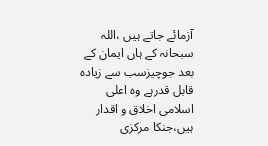آزمائے جاتے ہیں ،اللہ سبحانہ کے ہاں ایمان کے بعد جوچیزسب سے زیادہ قابل قدرہے وہ اعلی اسلامی اخلاق و اقدار ہیں،جنکا مرکزی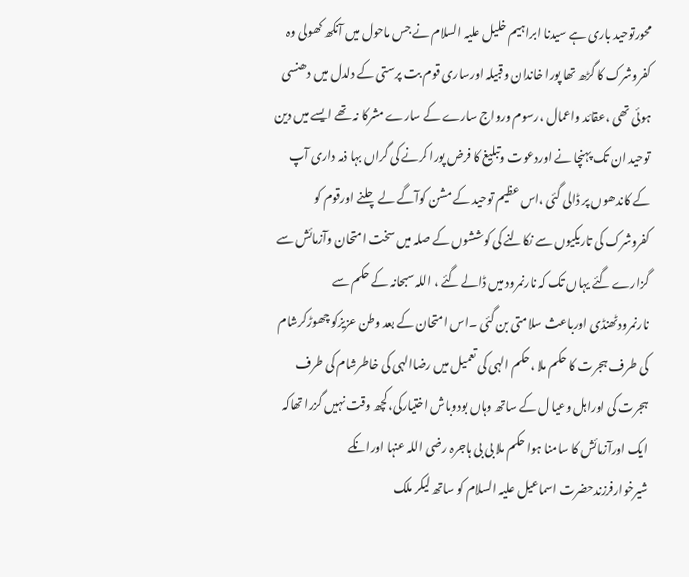محورتوحید باری ہے سیدنا ابراہیم خلیل علیہ السلام نے جس ماحول میں آنکھ کھولی وہ کفروشرک کا گڑھ تھا پورا خاندان وقبیلہ اورساری قوم بت پرستی کے دلدل میں دھنسی ہوئی تھی ،عقائد واعمال ،رسوم ورواج سارے کے سارے مشرکا نہ تھے ایسے میں دین توحید ان تک پہنچا نے اوردعوت وتبلیغ کا فرض پورا کرنے کی گراں بہا ذمہ داری آپ کے کاندھوں پر ڈالی گئی ،اس عظیم توحید کے مشن کوآگے لے چلنے اورقوم کو کفروشرک کی تاریکیوں سے نکالنے کی کوششوں کے صلہ میں سخت امتحان وآزمائش سے گزارے گئے یہاں تک کہ نارنمرود میں ڈالے گئے ، اللہ سبحانہ کے حکم سے نارنمرودٹھنڈی اورباعث سلامتی بن گئی ۔اس امتحان کے بعد وطن عزیزکو چھوڑکرشام کی طرف ہجرت کا حکم ملا ،حکم الہی کی تعمیل میں رضاالہی کی خاطرشام کی طرف ہجرت کی اوراہل وعیا ل کے ساتھ وہاں بودوباش اختیارکی،کچھ وقت نہیں گزرا تھاکہ ایک اورآزمائش کا سامنا ہوا حکم ملا بی بی ہاجرہ رضی اللہ عنہا اورانکے شیرخوارفرزندحضرت اسماعیل علیہ السلام کو ساتھ لیکر ملک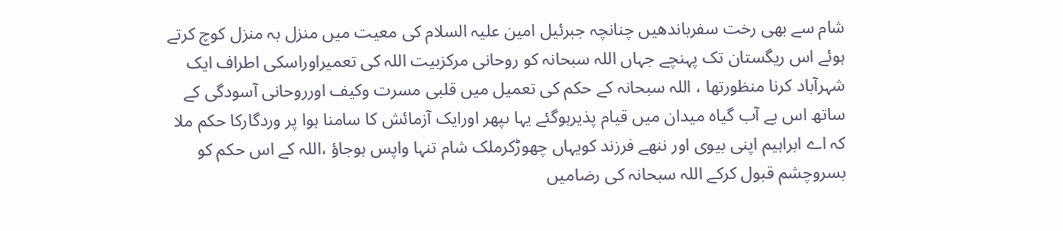شام سے بھی رخت سفرباندھیں چنانچہ جبرئیل امین علیہ السلام کی معیت میں منزل بہ منزل کوچ کرتے ہوئے اس ریگستان تک پہنچے جہاں اللہ سبحانہ کو روحانی مرکزبیت اللہ کی تعمیراوراسکی اطراف ایک شہرآباد کرنا منظورتھا ، اللہ سبحانہ کے حکم کی تعمیل میں قلبی مسرت وکیف اورروحانی آسودگی کے ساتھ اس بے آب گیاہ میدان میں قیام پذیرہوگئے یہا ںپھر اورایک آزمائش کا سامنا ہوا پر وردگارکا حکم ملا کہ اے ابراہیم اپنی بیوی اور ننھے فرزند کویہاں چھوڑکرملک شام تنہا واپس ہوجاؤ ،اللہ کے اس حکم کو بسروچشم قبول کرکے اللہ سبحانہ کی رضامیں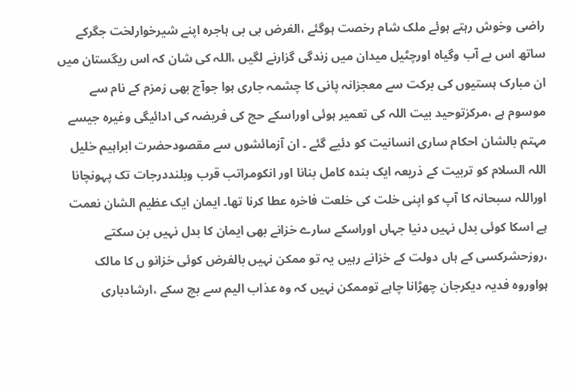راضی وخوش رہتے ہوئے ملک شام رخصت ہوگئے ،الغرض بی بی ہاجرہ اپنے شیرخوارلخت جگرکے ساتھ اس بے آب وگیاہ اورچٹیل میدان میں زندگی گزارنے لگیں ،اللہ کی شان کہ اس ریگستان میں ان مبارک ہستیوں کی برکت سے معجزانہ پانی کا چشمہ جاری ہوا جوآج بھی زمزم کے نام سے موسوم ہے ،مرکزتوحید بیت اللہ کی تعمیر ہوئی اوراسکے حج کی فریضہ کی ادائیگی وغیرہ جیسے مہتم بالشان احکام ساری انسانیت کو دئیے گئے ۔ ان آزمائشوں سے مقصودحضرت ابراہیم خلیل اللہ السلام کو تربیت کے ذریعہ ایک بندہ کامل بنانا اور انکومراتب قرب وبلنددرجات تک پہونچانا اوراللہ سبحانہ کا آپ کو اپنی خلت کی خلعت فاخرہ عطا کرنا تھا۔ ایمان ایک عظیم الشان نعمت ہے اسکا کوئی بدل نہیں دنیا جہاں اوراسکے سارے خزانے بھی ایمان کا بدل نہیں بن سکتے ،روزحشرکسی کے ہاں دولت کے خزانے رہیں یہ تو ممکن نہیں بالفرض کوئی خزانو ں کا مالک ہواوروہ فدیہ دیکرجان چھڑانا چاہے توممکن نہیں کہ وہ عذاب الیم سے بچ سکے ،ارشادباری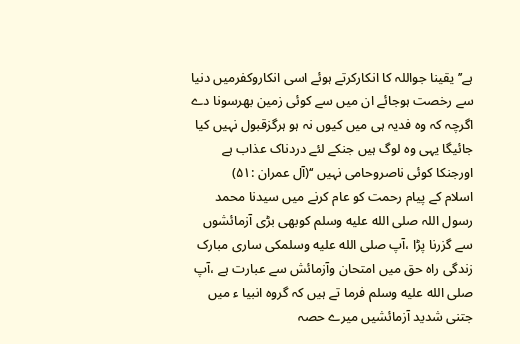ہے’’یقینا جواللہ کا انکارکرتے ہوئے اسی انکاروکفرمیں دنیا سے رخصت ہوجائے ان میں سے کوئی زمین بھرسونا دے اگرچہ کہ وہ فدیہ ہی میں کیوں نہ ہو ہرگزقبول نہیں کیا جائیگا یہی وہ لوگ ہیں جنکے لئے دردناک عذاب ہے اورجنکا کوئی ناصروحامی نہیں ‘‘(آل عمران :۵۱)
اسلام کے پیام رحمت کو عام کرنے میں سیدنا محمد رسول اللہ صلى الله عليه وسلم کوبھی بڑی آزمائشوں سے گزرنا پڑا ،آپ صلى الله عليه وسلمکی ساری مبارک زندگی راہ حق میں امتحان وآزمائش سے عبارت ہے ،آپ صلى الله عليه وسلم فرما تے ہیں کہ گروہ انبیا ء میں جتنی شدید آزمائشیں میرے حصہ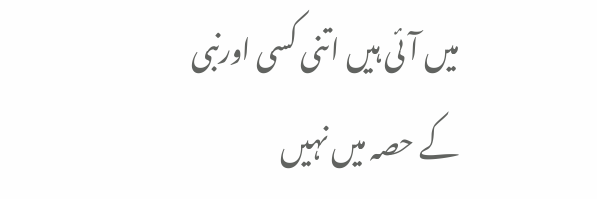میں آئی ہیں اتنی کسی اورنبی کے حصہ میں نہیں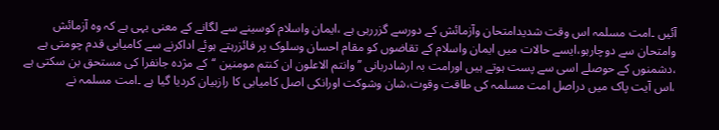آئیں ۔امت مسلمہ اس وقت شدیدامتحان وآزمائش کے دورسے گزررہی ہے ،ایمان واسلام کوسینے سے لگانے کے معنی یہی ہے کہ وہ آزمائش وامتحان سے دوچارہو،ایسے حالات میں ایمان واسلام کے تقاضوں کو مقام احسان وسلوک پر فائزرہتے ہوئے اداکرنے سے کامیابی قدم چومتی ہے ،دشمنوں کے حوصلے اسی سے پست ہوتے ہیں اورامت بہ ارشادربانی ’’وانتم الاعلون ان کنتم مومنین ‘‘کے مژدہ جانفرا کی مستحق بن سکتی ہے ،اس آیت پاک میں دراصل امت مسلمہ کی طاقت وقوت،شان وشوکت اورانکی اصل کامیابی کا رازبیان کردیا گیا ہے ۔امت مسلمہ نے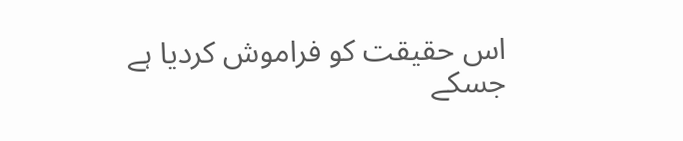اس حقیقت کو فراموش کردیا ہے جسکے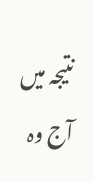نتیجہ میں آج وہ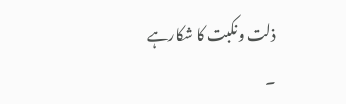ذلت ونکبت کا شکارہے ۔